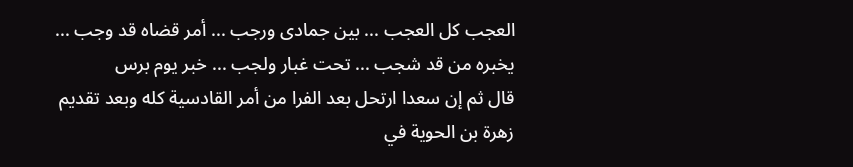العجب كل العجب ... بين جمادى ورجب ... أمر قضاه قد وجب ... يخبره من قد شجب ... تحت غبار ولجب ... خبر يوم برس
قال ثم إن سعدا ارتحل بعد الفرا من أمر القادسية كله وبعد تقديم زهرة بن الحوية في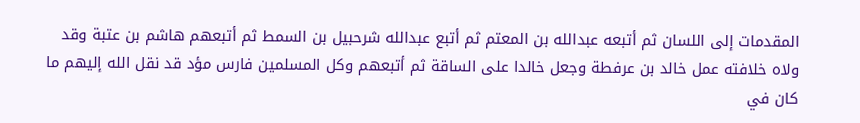المقدمات إلى اللسان ثم أتبعه عبدالله بن المعتم ثم أتبع عبدالله شرحبيل بن السمط ثم أتبعهم هاشم بن عتبة وقد ولاه خلافته عمل خالد بن عرفطة وجعل خالدا على الساقة ثم أتبعهم وكل المسلمين فارس مؤد قد نقل الله إليهم ما كان في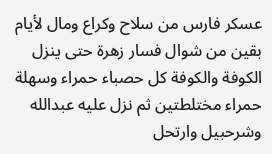عسكر فارس من سلاح وكراع ومال لأيام بقين من شوال فسار زهرة حتى ينزل الكوفة والكوفة كل حصباء حمراء وسهلة حمراء مختلطتين ثم نزل عليه عبدالله وشرحبيل وارتحل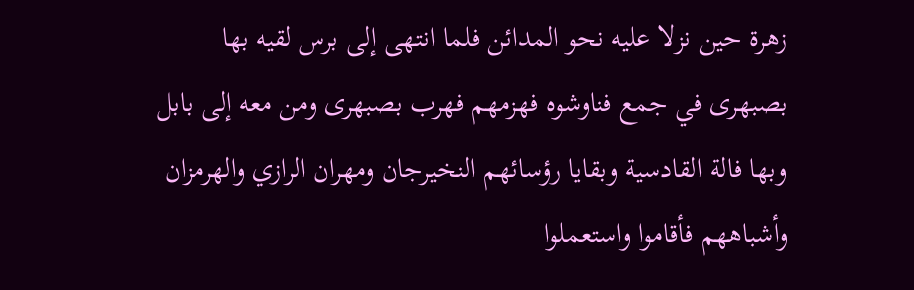زهرة حين نزلا عليه نحو المدائن فلما انتهى إلى برس لقيه بها بصبهرى في جمع فناوشوه فهزمهم فهرب بصبهرى ومن معه إلى بابل وبها فالة القادسية وبقايا رؤسائهم النخيرجان ومهران الرازي والهرمزان وأشباههم فأقاموا واستعملوا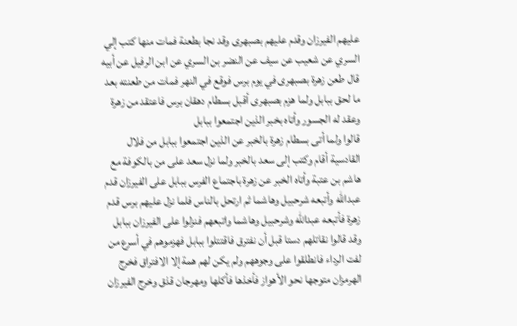عليهم الفيرزان وقدم عليهم بصبهرى وقد نجا بطعنة فمات منها كتب إلي السري عن شعيب عن سيف عن النضر بن السري عن ابن الرفيل عن أبيه قال طعن زهرة بصبهرى في يوم برس فوقع في النهر فمات من طعنته بعد ما لحق ببابل ولما هزم بصبهرى أقبل بسطام دهقان برس فاعتقد من زهرة وعقد له الجسور وأتاه بخبر الذين اجتمعوا ببابل
قالوا ولما أتى بسطام زهرة بالخبر عن الذين اجتمعوا ببابل من فلال القادسية أقام وكتب إلى سعد بالخبر ولما نزل سعد على من بالكوفة مع هاشم بن عتبة وأتاه الخبر عن زهرة باجتماع الفرس ببابل على الفيرزان قدم عبدالله وأتبعه شرحبيل وهاشما ثم ارتحل بالناس فلما نزل عليهم برس قدم زهرة فأتبعه عبدالله وشرحبيل وهاشما واتبعهم فنزلوا على الفيرزان ببابل وقد قالوا نقاتلهم دستا قبل أن نفترق فاقتتلوا ببابل فهزموهم في أسرع من لفت الرداء فانطلقوا على وجوههم ولم يكن لهم همة إلا الافتراق فخرج الهرمزان متوجها نحو الأهواز فأخذها فأكلها ومهرجان قذق وخرج الفيرزان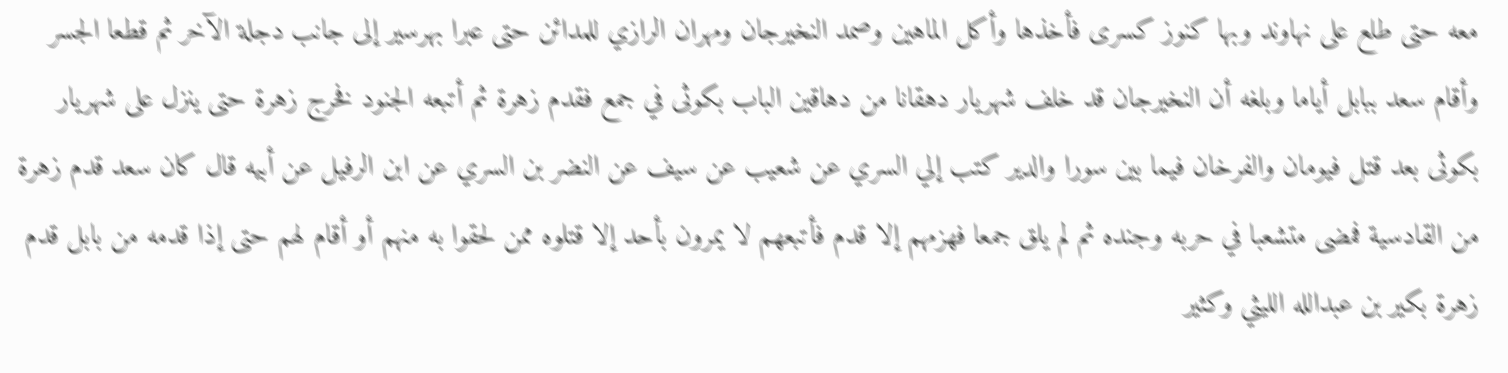معه حتى طلع على نهاوند وبها كنوز كسرى فأخذها وأكل الماهين وصمد النخيرجان ومهران الرازي للمدائن حتى عبرا بهرسير إلى جانب دجلة الآخر ثم قطعا الجسر وأقام سعد ببابل أياما وبلغه أن النخيرجان قد خلف شهريار دهقانا من دهاقين الباب بكوثى في جمع فقدم زهرة ثم أتبعه الجنود فخرج زهرة حتى ينزل على شهريار بكوثى بعد قتل فيومان والفرخان فيما بين سورا والدير كتب إلي السري عن شعيب عن سيف عن النضر بن السري عن ابن الرفيل عن أبيه قال كان سعد قدم زهرة من القادسية فمضى متشعبا في حربه وجنده ثم لم يلق جمعا فهزمهم إلا قدم فأتبعهم لا يمرون بأحد إلا قتلوه ممن لحقوا به منهم أو أقام لهم حتى إذا قدمه من بابل قدم زهرة بكير بن عبدالله الليثي وكثير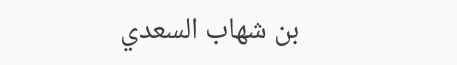بن شهاب السعدي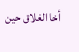أخا الغلاق حين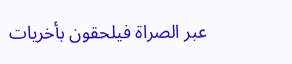عبر الصراة فيلحقون بأخريات